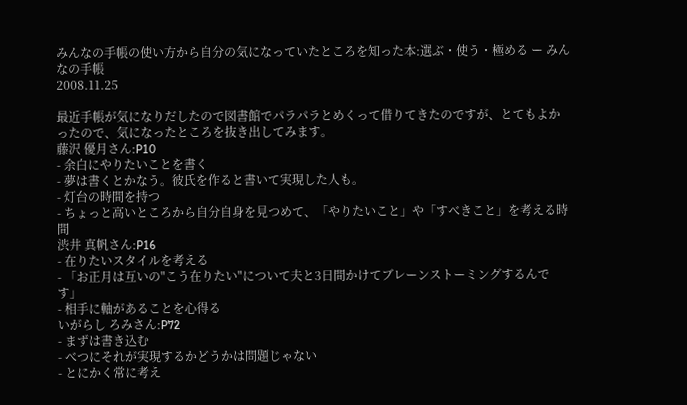みんなの手帳の使い方から自分の気になっていたところを知った本:選ぶ・使う・極める ー みんなの手帳
2008.11.25

最近手帳が気になりだしたので図書館でパラパラとめくって借りてきたのですが、とてもよかったので、気になったところを抜き出してみます。
藤沢 優月さん:P10
- 余白にやりたいことを書く
- 夢は書くとかなう。彼氏を作ると書いて実現した人も。
- 灯台の時間を持つ
- ちょっと高いところから自分自身を見つめて、「やりたいこと」や「すべきこと」を考える時間
渋井 真帆さん:P16
- 在りたいスタイルを考える
- 「お正月は互いの"こう在りたい"について夫と3日間かけてブレーンストーミングするんです」
- 相手に軸があることを心得る
いがらし ろみさん:P72
- まずは書き込む
- べつにそれが実現するかどうかは問題じゃない
- とにかく常に考え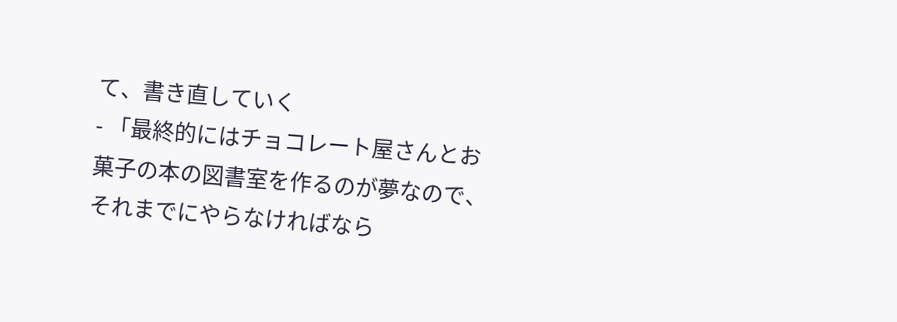て、書き直していく
- 「最終的にはチョコレート屋さんとお菓子の本の図書室を作るのが夢なので、それまでにやらなければなら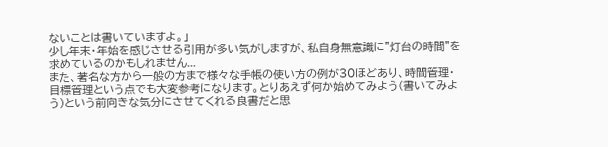ないことは書いていますよ。」
少し年末・年始を感じさせる引用が多い気がしますが、私自身無意識に"灯台の時間"を求めているのかもしれません...
また、著名な方から一般の方まで様々な手帳の使い方の例が30ほどあり、時間管理・目標管理という点でも大変参考になります。とりあえず何か始めてみよう(書いてみよう)という前向きな気分にさせてくれる良書だと思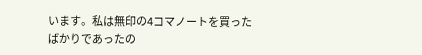います。私は無印の4コマノートを買ったばかりであったの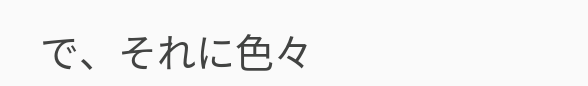で、それに色々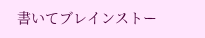書いてブレインストー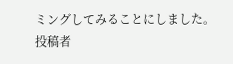ミングしてみることにしました。
投稿者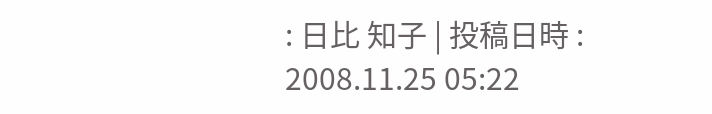: 日比 知子 | 投稿日時 : 2008.11.25 05:22